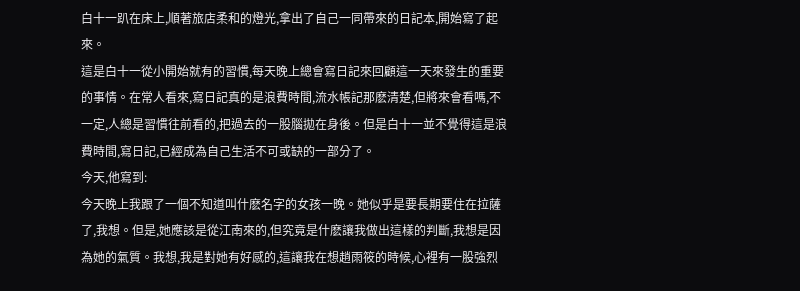白十一趴在床上,順著旅店柔和的燈光,拿出了自己一同帶來的日記本,開始寫了起來。
這是白十一從小開始就有的習慣,每天晚上總會寫日記來回顧這一天來發生的重要的事情。在常人看來,寫日記真的是浪費時間,流水帳記那麽清楚,但將來會看嗎,不一定,人總是習慣往前看的,把過去的一股腦拋在身後。但是白十一並不覺得這是浪費時間,寫日記,已經成為自己生活不可或缺的一部分了。
今天,他寫到:
今天晚上我跟了一個不知道叫什麽名字的女孩一晚。她似乎是要長期要住在拉薩了,我想。但是,她應該是從江南來的,但究竟是什麽讓我做出這樣的判斷,我想是因為她的氣質。我想,我是對她有好感的,這讓我在想趙雨筱的時候,心裡有一股強烈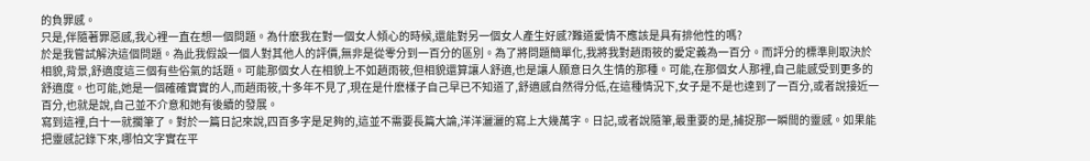的負罪感。
只是,伴隨著罪惡感,我心裡一直在想一個問題。為什麽我在對一個女人傾心的時候,還能對另一個女人產生好感?難道愛情不應該是具有排他性的嗎?
於是我嘗試解決這個問題。為此我假設一個人對其他人的評價,無非是從零分到一百分的區別。為了將問題簡單化,我將我對趙雨筱的愛定義為一百分。而評分的標準則取決於相貌,背景,舒適度這三個有些俗氣的話題。可能那個女人在相貌上不如趙雨筱,但相貌還算讓人舒適,也是讓人願意日久生情的那種。可能,在那個女人那裡,自己能感受到更多的舒適度。也可能,她是一個確確實實的人,而趙雨筱,十多年不見了,現在是什麽樣子自己早已不知道了,舒適感自然得分低,在這種情況下,女子是不是也達到了一百分,或者說接近一百分,也就是說,自己並不介意和她有後續的發展。
寫到這裡,白十一就擱筆了。對於一篇日記來說,四百多字是足夠的,這並不需要長篇大論,洋洋灑灑的寫上大幾萬字。日記,或者說隨筆,最重要的是,捕捉那一瞬間的靈感。如果能把靈感記錄下來,哪怕文字實在平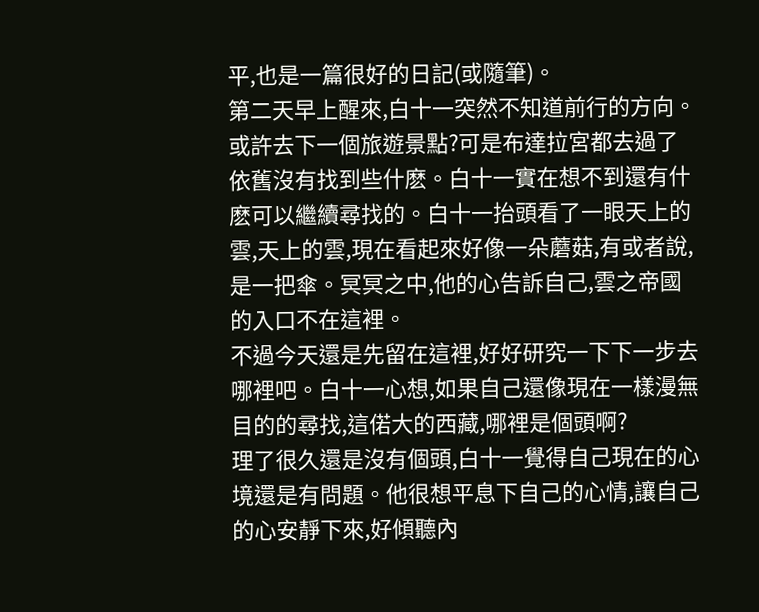平,也是一篇很好的日記(或隨筆)。
第二天早上醒來,白十一突然不知道前行的方向。或許去下一個旅遊景點?可是布達拉宮都去過了依舊沒有找到些什麽。白十一實在想不到還有什麽可以繼續尋找的。白十一抬頭看了一眼天上的雲,天上的雲,現在看起來好像一朵蘑菇,有或者說,是一把傘。冥冥之中,他的心告訴自己,雲之帝國的入口不在這裡。
不過今天還是先留在這裡,好好研究一下下一步去哪裡吧。白十一心想,如果自己還像現在一樣漫無目的的尋找,這偌大的西藏,哪裡是個頭啊?
理了很久還是沒有個頭,白十一覺得自己現在的心境還是有問題。他很想平息下自己的心情,讓自己的心安靜下來,好傾聽內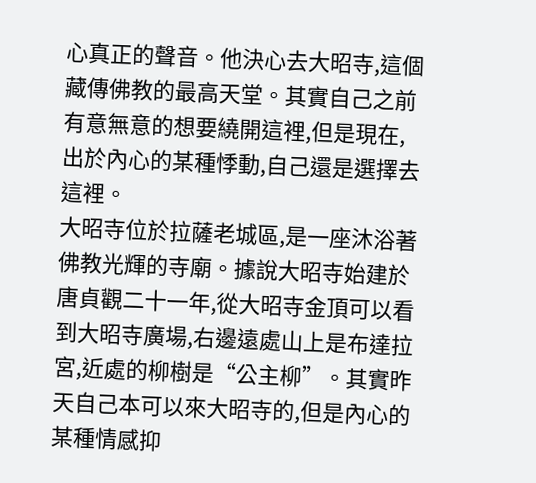心真正的聲音。他決心去大昭寺,這個藏傳佛教的最高天堂。其實自己之前有意無意的想要繞開這裡,但是現在,出於內心的某種悸動,自己還是選擇去這裡。
大昭寺位於拉薩老城區,是一座沐浴著佛教光輝的寺廟。據說大昭寺始建於唐貞觀二十一年,從大昭寺金頂可以看到大昭寺廣場,右邊遠處山上是布達拉宮,近處的柳樹是“公主柳”。其實昨天自己本可以來大昭寺的,但是內心的某種情感抑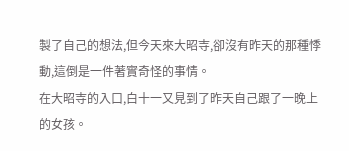製了自己的想法,但今天來大昭寺,卻沒有昨天的那種悸動,這倒是一件著實奇怪的事情。
在大昭寺的入口,白十一又見到了昨天自己跟了一晚上的女孩。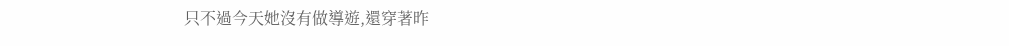只不過今天她沒有做導遊,還穿著昨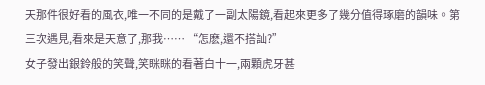天那件很好看的風衣,唯一不同的是戴了一副太陽鏡,看起來更多了幾分值得琢磨的韻味。第三次遇見,看來是天意了,那我…… “怎麽,還不搭訕?”
女子發出銀鈴般的笑聲,笑眯眯的看著白十一,兩顆虎牙甚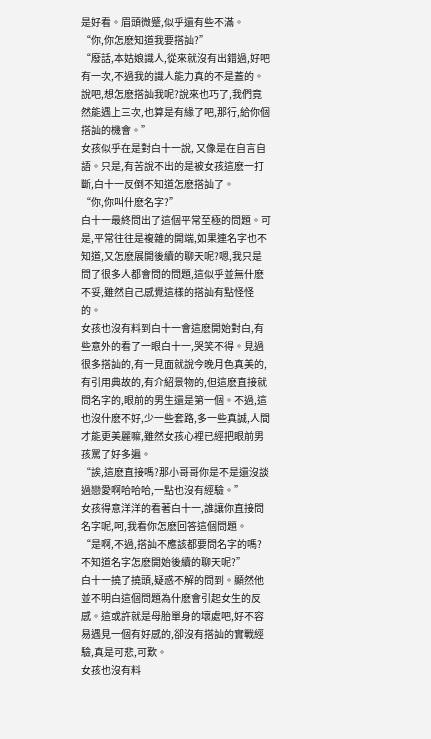是好看。眉頭微蹙,似乎還有些不滿。
“你,你怎麽知道我要搭訕?”
“廢話,本姑娘識人,從來就沒有出錯過,好吧有一次,不過我的識人能力真的不是蓋的。說吧,想怎麽搭訕我呢?說來也巧了,我們竟然能遇上三次,也算是有緣了吧,那行,給你個搭訕的機會。”
女孩似乎在是對白十一說, 又像是在自言自語。只是,有苦說不出的是被女孩這麽一打斷,白十一反倒不知道怎麽搭訕了。
“你,你叫什麽名字?”
白十一最終問出了這個平常至極的問題。可是,平常往往是複雜的開端,如果連名字也不知道,又怎麽展開後續的聊天呢?嗯,我只是問了很多人都會問的問題,這似乎並無什麽不妥,雖然自己感覺這樣的搭訕有點怪怪的。
女孩也沒有料到白十一會這麽開始對白,有些意外的看了一眼白十一,哭笑不得。見過很多搭訕的,有一見面就說今晚月色真美的,有引用典故的,有介紹景物的,但這麽直接就問名字的,眼前的男生還是第一個。不過,這也沒什麽不好,少一些套路,多一些真誠,人間才能更美麗嘛,雖然女孩心裡已經把眼前男孩罵了好多遍。
“誒,這麽直接嗎?那小哥哥你是不是還沒談過戀愛啊哈哈哈,一點也沒有經驗。”
女孩得意洋洋的看著白十一,誰讓你直接問名字呢,呵,我看你怎麽回答這個問題。
“是啊,不過,搭訕不應該都要問名字的嗎?不知道名字怎麽開始後續的聊天呢?”
白十一撓了撓頭,疑惑不解的問到。顯然他並不明白這個問題為什麽會引起女生的反感。這或許就是母胎單身的壞處吧,好不容易遇見一個有好感的,卻沒有搭訕的實戰經驗,真是可悲,可歎。
女孩也沒有料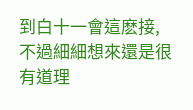到白十一會這麽接,不過細細想來還是很有道理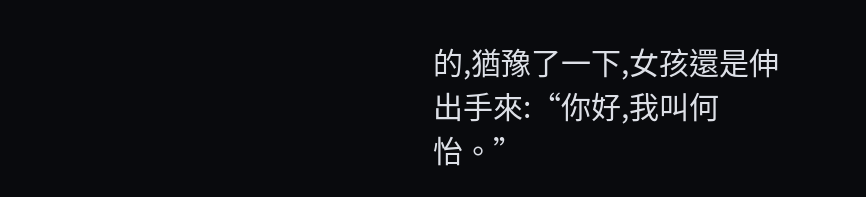的,猶豫了一下,女孩還是伸出手來:“你好,我叫何怡。”